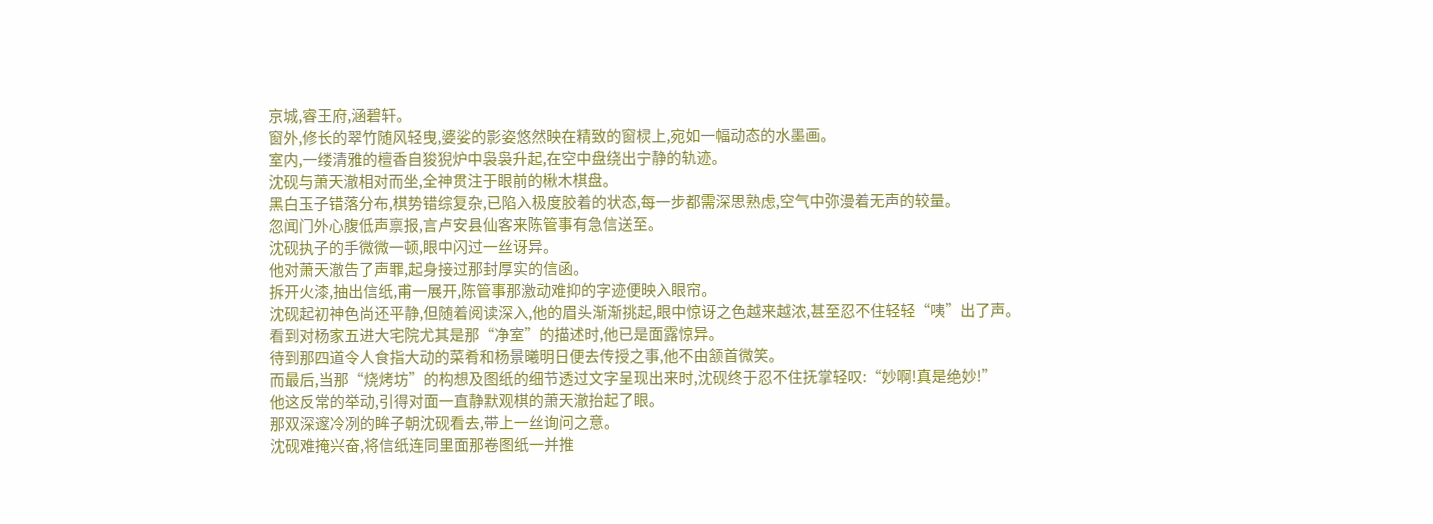京城,睿王府,涵碧轩。
窗外,修长的翠竹随风轻曳,婆娑的影姿悠然映在精致的窗棂上,宛如一幅动态的水墨画。
室内,一缕清雅的檀香自狻猊炉中袅袅升起,在空中盘绕出宁静的轨迹。
沈砚与萧天澈相对而坐,全神贯注于眼前的楸木棋盘。
黑白玉子错落分布,棋势错综复杂,已陷入极度胶着的状态,每一步都需深思熟虑,空气中弥漫着无声的较量。
忽闻门外心腹低声禀报,言卢安县仙客来陈管事有急信送至。
沈砚执子的手微微一顿,眼中闪过一丝讶异。
他对萧天澈告了声罪,起身接过那封厚实的信函。
拆开火漆,抽出信纸,甫一展开,陈管事那激动难抑的字迹便映入眼帘。
沈砚起初神色尚还平静,但随着阅读深入,他的眉头渐渐挑起,眼中惊讶之色越来越浓,甚至忍不住轻轻“咦”出了声。
看到对杨家五进大宅院尤其是那“净室”的描述时,他已是面露惊异。
待到那四道令人食指大动的菜肴和杨景曦明日便去传授之事,他不由颔首微笑。
而最后,当那“烧烤坊”的构想及图纸的细节透过文字呈现出来时,沈砚终于忍不住抚掌轻叹:“妙啊!真是绝妙!”
他这反常的举动,引得对面一直静默观棋的萧天澈抬起了眼。
那双深邃冷冽的眸子朝沈砚看去,带上一丝询问之意。
沈砚难掩兴奋,将信纸连同里面那卷图纸一并推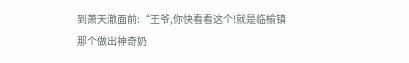到萧天澈面前:“王爷,你快看看这个!就是临榆镇那个做出神奇奶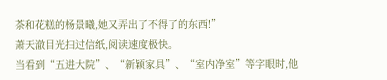茶和花糕的杨景曦,她又弄出了不得了的东西!”
萧天澈目光扫过信纸,阅读速度极快。
当看到“五进大院”、“新颖家具”、“室内净室”等字眼时,他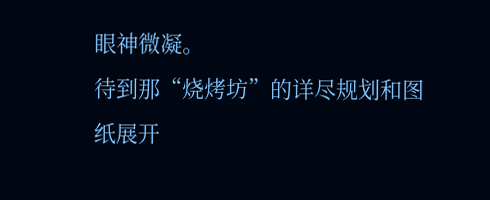眼神微凝。
待到那“烧烤坊”的详尽规划和图纸展开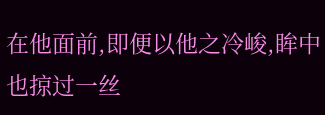在他面前,即便以他之冷峻,眸中也掠过一丝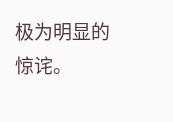极为明显的惊诧。